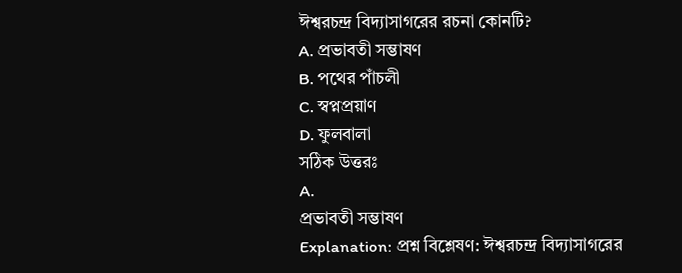ঈশ্বরচন্দ্র বিদ্যাসাগরের রচনা কোনটি?
A. প্রভাবতী সম্ভাষণ
B. পথের পাঁচলী
C. স্বপ্নপ্রয়াণ
D. ফুলবালা
সঠিক উত্তরঃ
A.
প্রভাবতী সম্ভাষণ
Explanation: প্রশ্ন বিশ্লেষণ: ঈশ্বরচন্দ্র বিদ্যাসাগরের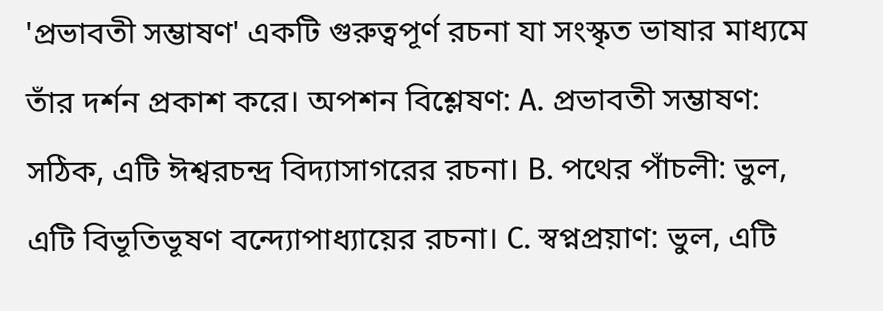'প্রভাবতী সম্ভাষণ' একটি গুরুত্বপূর্ণ রচনা যা সংস্কৃত ভাষার মাধ্যমে তাঁর দর্শন প্রকাশ করে। অপশন বিশ্লেষণ: A. প্রভাবতী সম্ভাষণ: সঠিক, এটি ঈশ্বরচন্দ্র বিদ্যাসাগরের রচনা। B. পথের পাঁচলী: ভুল, এটি বিভূতিভূষণ বন্দ্যোপাধ্যায়ের রচনা। C. স্বপ্নপ্রয়াণ: ভুল, এটি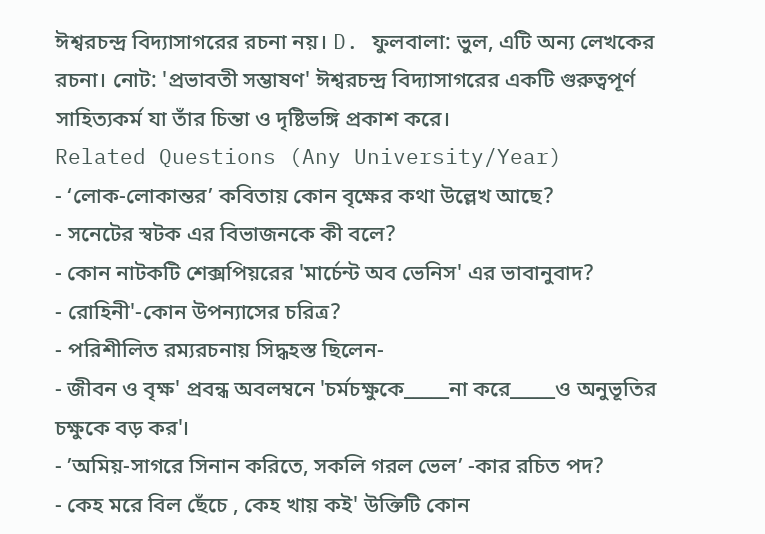ঈশ্বরচন্দ্র বিদ্যাসাগরের রচনা নয়। D. ফুলবালা: ভুল, এটি অন্য লেখকের রচনা। নোট: 'প্রভাবতী সম্ভাষণ' ঈশ্বরচন্দ্র বিদ্যাসাগরের একটি গুরুত্বপূর্ণ সাহিত্যকর্ম যা তাঁর চিন্তা ও দৃষ্টিভঙ্গি প্রকাশ করে।
Related Questions (Any University/Year)
- ‘লোক-লোকান্তর’ কবিতায় কোন বৃক্ষের কথা উল্লেখ আছে?
- সনেটের স্বটক এর বিভাজনকে কী বলে?
- কোন নাটকটি শেক্সপিয়রের 'মার্চেন্ট অব ভেনিস' এর ভাবানুবাদ?
- রোহিনী'-কোন উপন্যাসের চরিত্র?
- পরিশীলিত রম্যরচনায় সিদ্ধহস্ত ছিলেন-
- জীবন ও বৃক্ষ' প্রবন্ধ অবলম্বনে 'চর্মচক্ষুকে_____না করে_____ও অনুভূতির চক্ষুকে বড় কর'।
- ’অমিয়-সাগরে সিনান করিতে, সকলি গরল ভেল’ -কার রচিত পদ?
- কেহ মরে বিল ছেঁচে , কেহ খায় কই' উক্তিটি কোন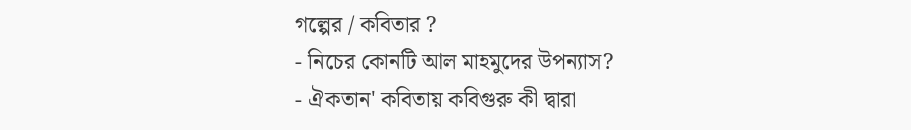গল্পের / কবিতার ?
- নিচের কোনটি আল মাহমুদের উপন্যাস?
- ঐকতান' কবিতায় কবিগুরু কী দ্বারা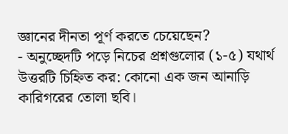জ্ঞানের দীনতা পূর্ণ করতে চেয়েছেন?
- অনুচ্ছেদটি পড়ে নিচের প্রশ্নগুলোর (১-৫) যথার্থ উত্তরটি চিহ্নিত কর: কোনো এক জন আনাড়ি কারিগরের তোলা ছবি।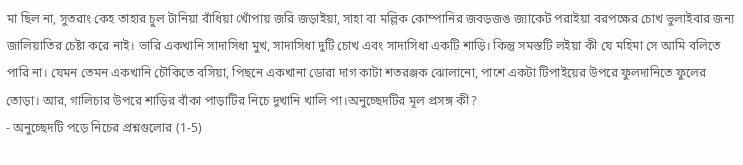মা ছিল না, সুতরাং কেহ তাহার চুল টানিয়া বাঁধিয়া খোঁপায় জরি জড়াইয়া, সাহা বা মল্লিক কোম্পানির জবড়জঙ জ্যাকেট পরাইয়া বরপক্ষের চোখ ভুলাইবার জন্য জালিয়াতির চেষ্টা করে নাই। ভারি একখানি সাদাসিধা মুখ, সাদাসিধা দুটি চোখ এবং সাদাসিধা একটি শাড়ি। কিন্তু সমস্তটি লইয়া কী যে মহিমা সে আমি বলিতে পারি না। যেমন তেমন একখানি চৌকিতে বসিয়া, পিছনে একখানা ডোরা দাগ কাটা শতরঞ্জক ঝোলানো, পাশে একটা টিপাইয়ের উপরে ফুলদানিতে ফুলের তোড়া। আর, গালিচার উপরে শাড়ির বাঁকা পাড়াটির নিচে দুখানি খালি পা।অনুচ্ছেদটির মূল প্রসঙ্গ কী?
- অনুচ্ছেদটি পড়ে নিচের প্রশ্নগুলোর (1-5)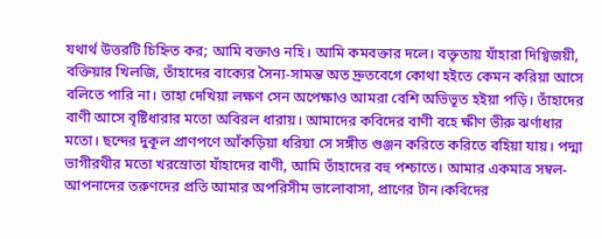যথার্থ উত্তরটি চিহ্নিত কর; আমি বক্তাও নহি। আমি কমবক্তার দলে। বক্তৃতায় যাঁহারা দিগ্বিজয়ী, বক্তিয়ার খিলজি, তাঁহাদের বাক্যের সৈন্য-সামন্ত অত দ্রুতবেগে কোথা হইতে কেমন করিয়া আসে বলিতে পারি না। তাহা দেখিয়া লক্ষণ সেন অপেক্ষাও আমরা বেশি অভিভূত হইয়া পড়ি। তাঁহাদের বাণী আসে বৃষ্টিধারার মতো অবিরল ধারায়। আমাদের কবিদের বাণী বহে ক্ষীণ ভীরু ঝর্ণাধার মতো। ছন্দের দুকূল প্রাণপণে আঁকড়িয়া ধরিয়া সে সঙ্গীত গুঞ্জন করিতে করিতে বহিয়া যায়। পদ্মা ভাগীরথীর মতো খরস্রোতা যাঁহাদের বাণী, আমি তাঁহাদের বহু পশ্চাতে। আমার একমাত্র সম্বল- আপনাদের তরুণদের প্রতি আমার অপরিসীম ভালোবাসা, প্রাণের টান।কবিদের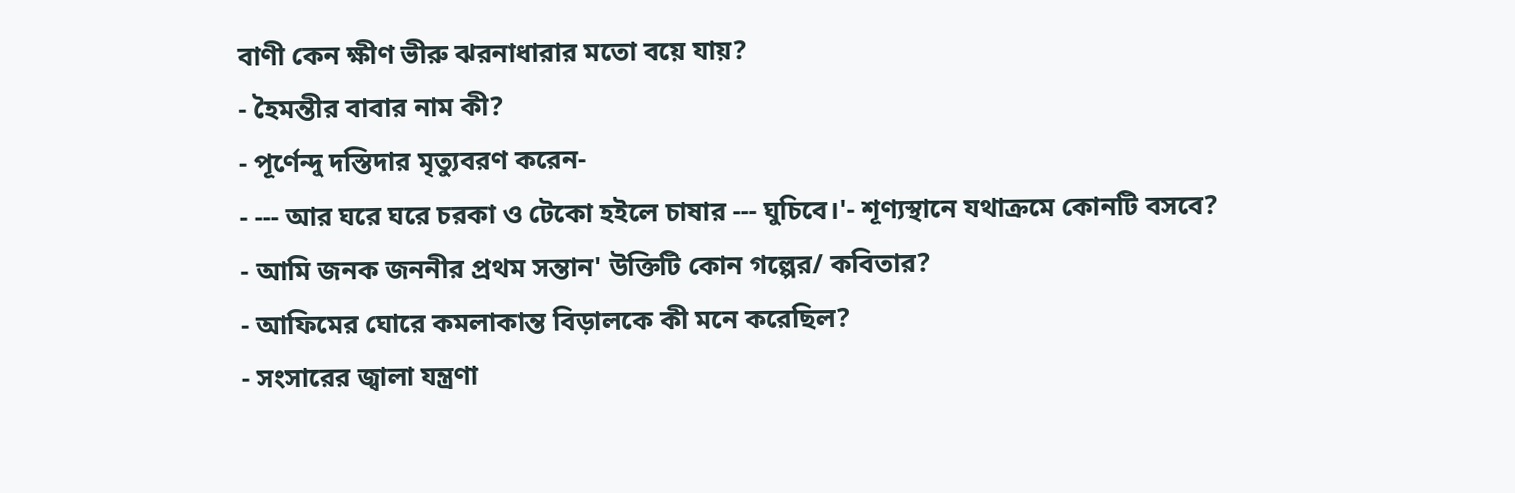বাণী কেন ক্ষীণ ভীরু ঝরনাধারার মতো বয়ে যায়?
- হৈমন্তীর বাবার নাম কী?
- পূর্ণেন্দু দস্তিদার মৃত্যুবরণ করেন-
- --- আর ঘরে ঘরে চরকা ও টেকো হইলে চাষার --- ঘুচিবে।'- শূণ্যস্থানে যথাক্রমে কোনটি বসবে?
- আমি জনক জননীর প্রথম সন্তান' উক্তিটি কোন গল্পের/ কবিতার?
- আফিমের ঘোরে কমলাকান্ত বিড়ালকে কী মনে করেছিল?
- সংসারের জ্বালা যন্ত্রণা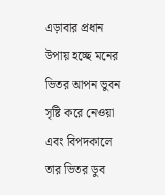এড়াবার প্রধান উপায় হচ্ছে মনের ভিতর আপন ভুবন সৃষ্টি করে নেওয়া এবং বিপদকালে তার ভিতর ডুব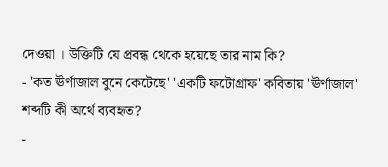দেওয়া । উক্তিটি যে প্রবন্ধ থেকে হয়েছে তার নাম কি?
- 'কত ঊর্ণাজাল বুনে কেটেছে' 'একটি ফটোগ্রাফ' কবিতায় 'ঊর্ণাজাল' শব্দটি কী অর্থে ব্যবহৃত?
-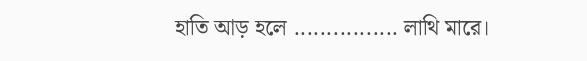হাতি আড় হলে ................ লাথি মারে।